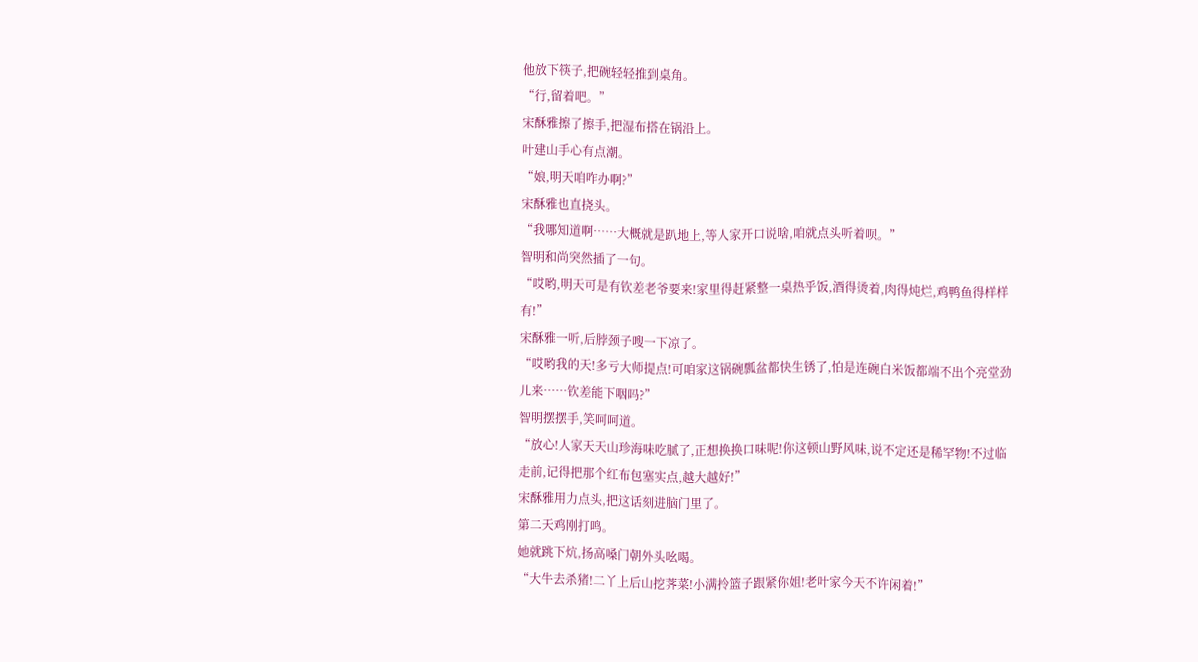他放下筷子,把碗轻轻推到桌角。
“行,留着吧。”
宋酥雅擦了擦手,把湿布搭在锅沿上。
叶建山手心有点潮。
“娘,明天咱咋办啊?”
宋酥雅也直挠头。
“我哪知道啊……大概就是趴地上,等人家开口说啥,咱就点头听着呗。”
智明和尚突然插了一句。
“哎哟,明天可是有钦差老爷要来!家里得赶紧整一桌热乎饭,酒得烫着,肉得炖烂,鸡鸭鱼得样样有!”
宋酥雅一听,后脖颈子嗖一下凉了。
“哎哟我的天!多亏大师提点!可咱家这锅碗瓢盆都快生锈了,怕是连碗白米饭都端不出个亮堂劲儿来……钦差能下咽吗?”
智明摆摆手,笑呵呵道。
“放心!人家天天山珍海味吃腻了,正想换换口味呢!你这顿山野风味,说不定还是稀罕物!不过临走前,记得把那个红布包塞实点,越大越好!”
宋酥雅用力点头,把这话刻进脑门里了。
第二天鸡刚打鸣。
她就跳下炕,扬高嗓门朝外头吆喝。
“大牛去杀猪!二丫上后山挖荠菜!小满拎篮子跟紧你姐!老叶家今天不许闲着!”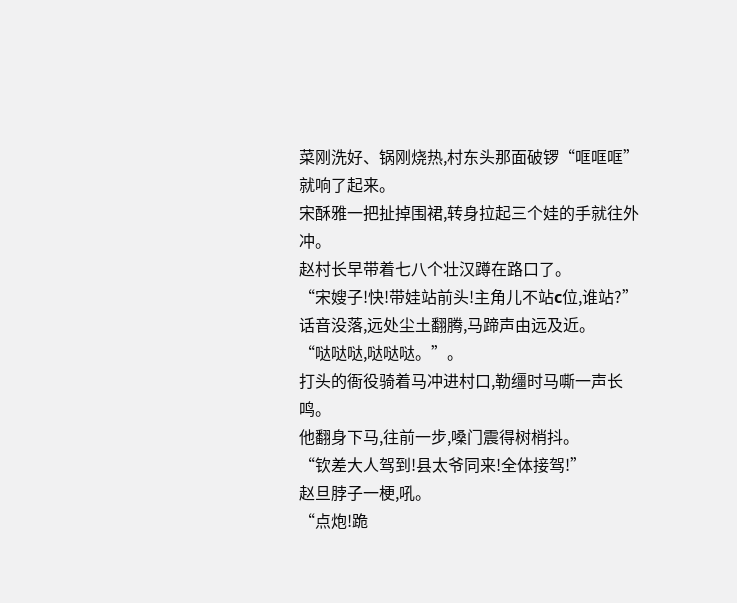菜刚洗好、锅刚烧热,村东头那面破锣“哐哐哐”就响了起来。
宋酥雅一把扯掉围裙,转身拉起三个娃的手就往外冲。
赵村长早带着七八个壮汉蹲在路口了。
“宋嫂子!快!带娃站前头!主角儿不站c位,谁站?”
话音没落,远处尘土翻腾,马蹄声由远及近。
“哒哒哒,哒哒哒。”。
打头的衙役骑着马冲进村口,勒缰时马嘶一声长鸣。
他翻身下马,往前一步,嗓门震得树梢抖。
“钦差大人驾到!县太爷同来!全体接驾!”
赵旦脖子一梗,吼。
“点炮!跪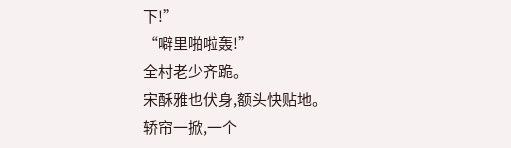下!”
“噼里啪啦轰!”
全村老少齐跪。
宋酥雅也伏身,额头快贴地。
轿帘一掀,一个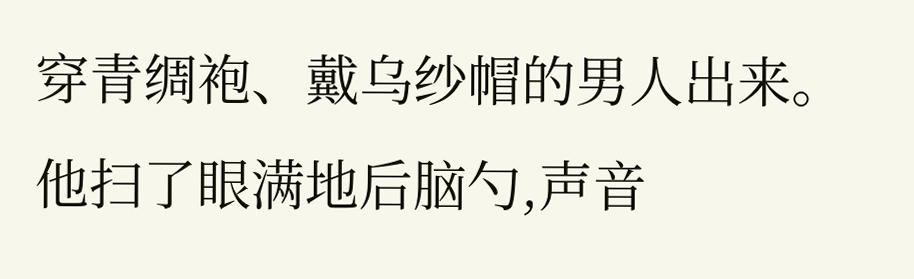穿青绸袍、戴乌纱帽的男人出来。
他扫了眼满地后脑勺,声音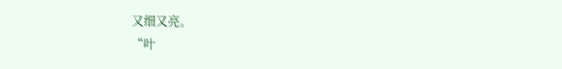又细又亮。
“叶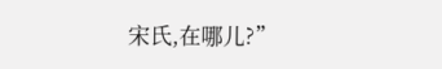宋氏,在哪儿?”